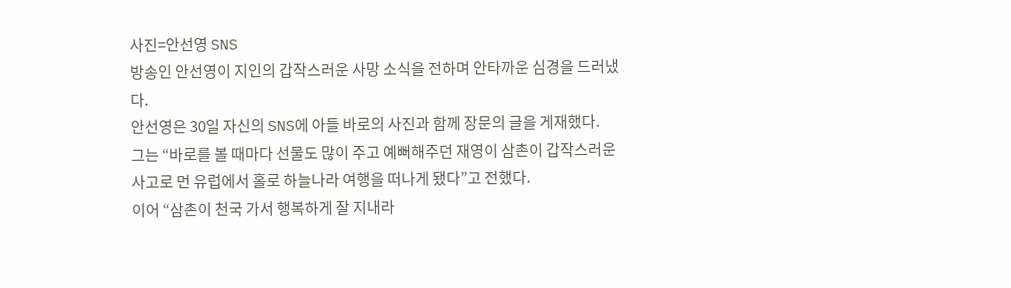사진=안선영 SNS
방송인 안선영이 지인의 갑작스러운 사망 소식을 전하며 안타까운 심경을 드러냈다.
안선영은 30일 자신의 SNS에 아들 바로의 사진과 함께 장문의 글을 게재했다.
그는 “바로를 볼 때마다 선물도 많이 주고 예뻐해주던 재영이 삼촌이 갑작스러운 사고로 먼 유럽에서 홀로 하늘나라 여행을 떠나게 됐다”고 전했다.
이어 “삼촌이 천국 가서 행복하게 잘 지내라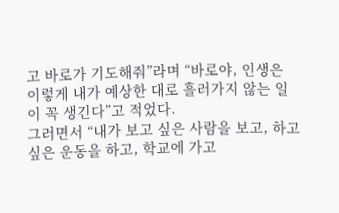고 바로가 기도해줘”라며 “바로야, 인생은 이렇게 내가 예상한 대로 흘러가지 않는 일이 꼭 생긴다”고 적었다.
그러면서 “내가 보고 싶은 사람을 보고, 하고 싶은 운동을 하고, 학교에 가고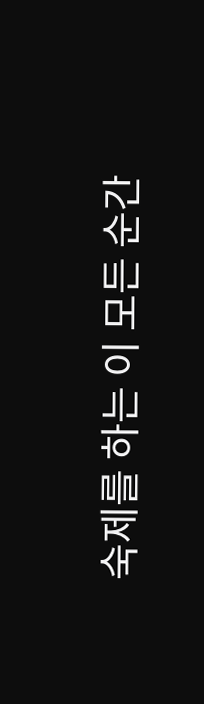숙제를 하는 이 모든 순간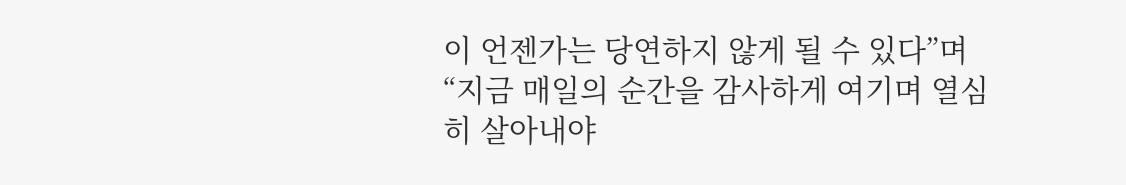이 언젠가는 당연하지 않게 될 수 있다”며 “지금 매일의 순간을 감사하게 여기며 열심히 살아내야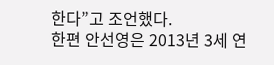한다”고 조언했다.
한편 안선영은 2013년 3세 연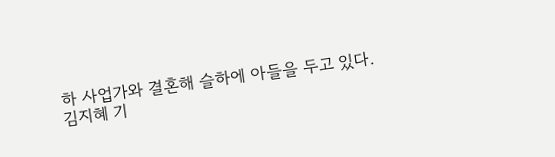하 사업가와 결혼해 슬하에 아들을 두고 있다.
김지혜 기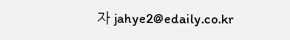자 jahye2@edaily.co.kr